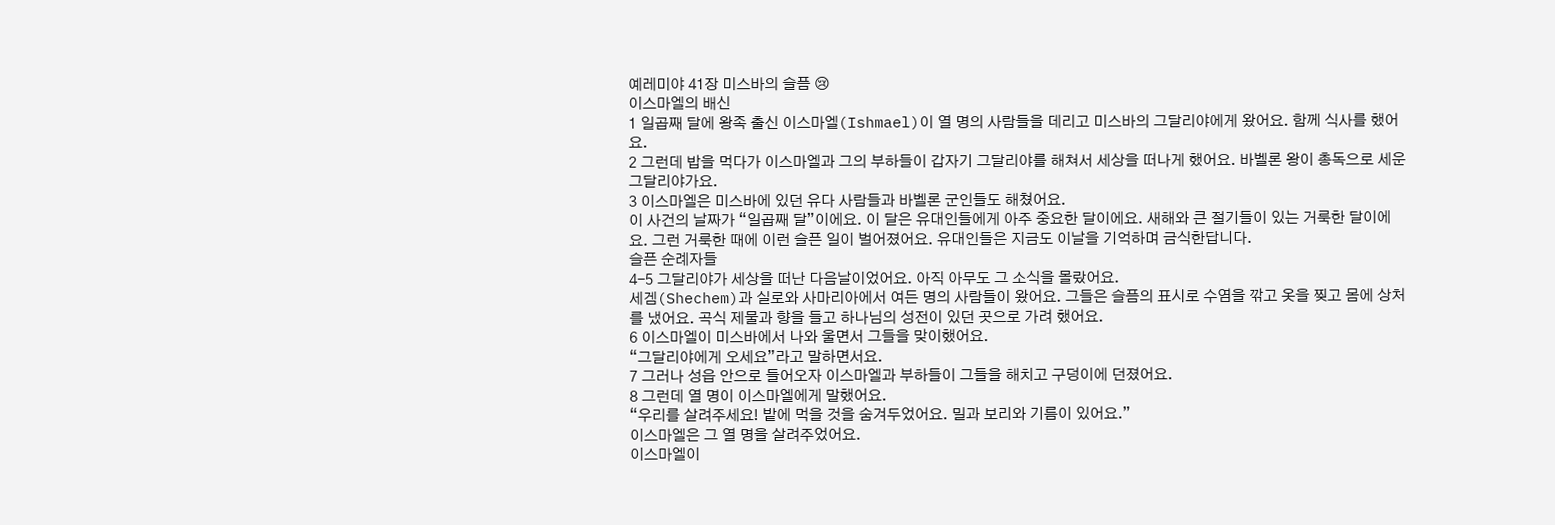예레미야 41장 미스바의 슬픔 😢
이스마엘의 배신
1 일곱째 달에 왕족 출신 이스마엘(Ishmael)이 열 명의 사람들을 데리고 미스바의 그달리야에게 왔어요. 함께 식사를 했어요.
2 그런데 밥을 먹다가 이스마엘과 그의 부하들이 갑자기 그달리야를 해쳐서 세상을 떠나게 했어요. 바벨론 왕이 총독으로 세운 그달리야가요.
3 이스마엘은 미스바에 있던 유다 사람들과 바벨론 군인들도 해쳤어요.
이 사건의 날짜가 “일곱째 달”이에요. 이 달은 유대인들에게 아주 중요한 달이에요. 새해와 큰 절기들이 있는 거룩한 달이에요. 그런 거룩한 때에 이런 슬픈 일이 벌어졌어요. 유대인들은 지금도 이날을 기억하며 금식한답니다.
슬픈 순례자들
4-5 그달리야가 세상을 떠난 다음날이었어요. 아직 아무도 그 소식을 몰랐어요.
세겜(Shechem)과 실로와 사마리아에서 여든 명의 사람들이 왔어요. 그들은 슬픔의 표시로 수염을 깎고 옷을 찢고 몸에 상처를 냈어요. 곡식 제물과 향을 들고 하나님의 성전이 있던 곳으로 가려 했어요.
6 이스마엘이 미스바에서 나와 울면서 그들을 맞이했어요.
“그달리야에게 오세요”라고 말하면서요.
7 그러나 성읍 안으로 들어오자 이스마엘과 부하들이 그들을 해치고 구덩이에 던졌어요.
8 그런데 열 명이 이스마엘에게 말했어요.
“우리를 살려주세요! 밭에 먹을 것을 숨겨두었어요. 밀과 보리와 기름이 있어요.”
이스마엘은 그 열 명을 살려주었어요.
이스마엘이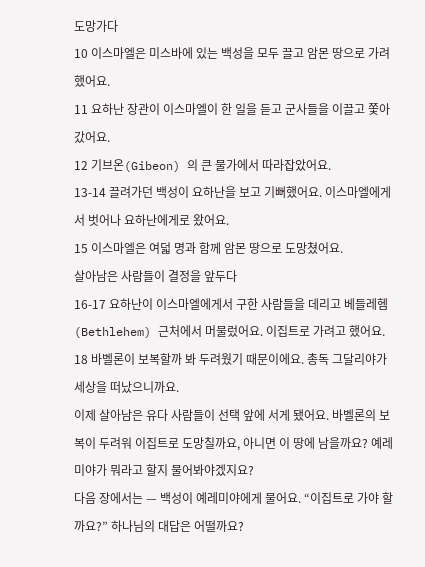도망가다
10 이스마엘은 미스바에 있는 백성을 모두 끌고 암몬 땅으로 가려 했어요.
11 요하난 장관이 이스마엘이 한 일을 듣고 군사들을 이끌고 쫓아갔어요.
12 기브온(Gibeon) 의 큰 물가에서 따라잡았어요.
13-14 끌려가던 백성이 요하난을 보고 기뻐했어요. 이스마엘에게서 벗어나 요하난에게로 왔어요.
15 이스마엘은 여덟 명과 함께 암몬 땅으로 도망쳤어요.
살아남은 사람들이 결정을 앞두다
16-17 요하난이 이스마엘에게서 구한 사람들을 데리고 베들레헴(Bethlehem) 근처에서 머물렀어요. 이집트로 가려고 했어요.
18 바벨론이 보복할까 봐 두려웠기 때문이에요. 총독 그달리야가 세상을 떠났으니까요.
이제 살아남은 유다 사람들이 선택 앞에 서게 됐어요. 바벨론의 보복이 두려워 이집트로 도망칠까요, 아니면 이 땅에 남을까요? 예레미야가 뭐라고 할지 물어봐야겠지요?
다음 장에서는 — 백성이 예레미야에게 물어요. “이집트로 가야 할까요?” 하나님의 대답은 어떨까요?